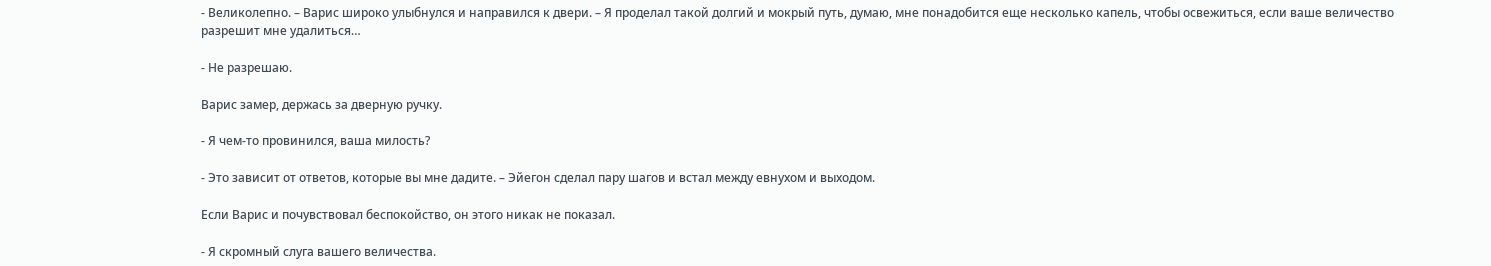- Великолепно. – Варис широко улыбнулся и направился к двери. – Я проделал такой долгий и мокрый путь, думаю, мне понадобится еще несколько капель, чтобы освежиться, если ваше величество разрешит мне удалиться…

- Не разрешаю.

Варис замер, держась за дверную ручку.

- Я чем-то провинился, ваша милость?

- Это зависит от ответов, которые вы мне дадите. – Эйегон сделал пару шагов и встал между евнухом и выходом.

Если Варис и почувствовал беспокойство, он этого никак не показал.

- Я скромный слуга вашего величества.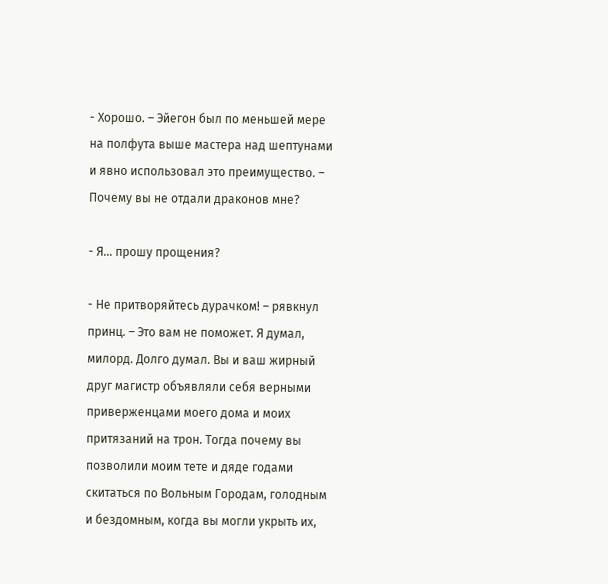- Хорошо. – Эйегон был по меньшей мере на полфута выше мастера над шептунами и явно использовал это преимущество. – Почему вы не отдали драконов мне?

- Я… прошу прощения?

- Не притворяйтесь дурачком! – рявкнул принц. – Это вам не поможет. Я думал, милорд. Долго думал. Вы и ваш жирный друг магистр объявляли себя верными приверженцами моего дома и моих притязаний на трон. Тогда почему вы позволили моим тете и дяде годами скитаться по Вольным Городам, голодным и бездомным, когда вы могли укрыть их,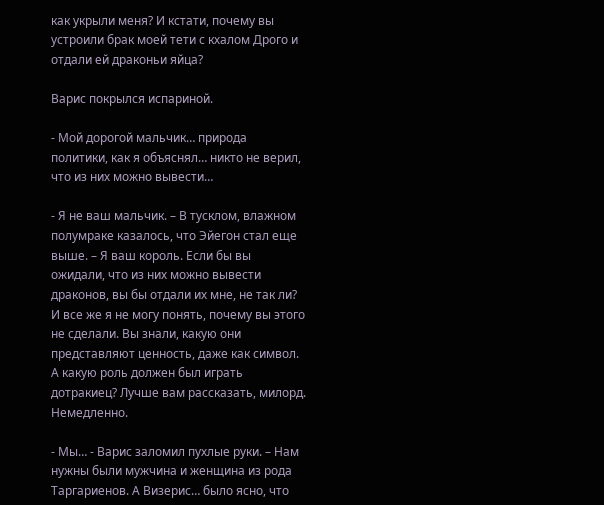как укрыли меня? И кстати, почему вы устроили брак моей тети с кхалом Дрого и отдали ей драконьи яйца?

Варис покрылся испариной.

- Мой дорогой мальчик… природа политики, как я объяснял… никто не верил, что из них можно вывести…

- Я не ваш мальчик. – В тусклом, влажном полумраке казалось, что Эйегон стал еще выше. – Я ваш король. Если бы вы ожидали, что из них можно вывести драконов, вы бы отдали их мне, не так ли? И все же я не могу понять, почему вы этого не сделали. Вы знали, какую они представляют ценность, даже как символ. А какую роль должен был играть дотракиец? Лучше вам рассказать, милорд. Немедленно.

- Мы… - Варис заломил пухлые руки. – Нам нужны были мужчина и женщина из рода Таргариенов. А Визерис… было ясно, что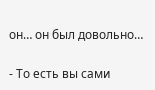он… он был довольно…

- То есть вы сами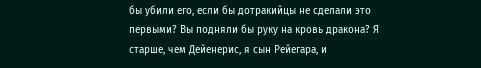бы убили его, если бы дотракийцы не сделали это первыми? Вы подняли бы руку на кровь дракона? Я старше, чем Дейенерис, я сын Рейегара, и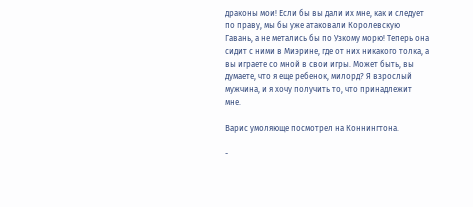драконы мои! Если бы вы дали их мне, как и следует по праву, мы бы уже атаковали Королевскую Гавань, а не метались бы по Узкому морю! Теперь она сидит с ними в Миэрине, где от них никакого толка, а вы играете со мной в свои игры. Может быть, вы думаете, что я еще ребенок, милорд? Я взрослый мужчина, и я хочу получить то, что принадлежит мне.

Варис умоляюще посмотрел на Коннингтона.

-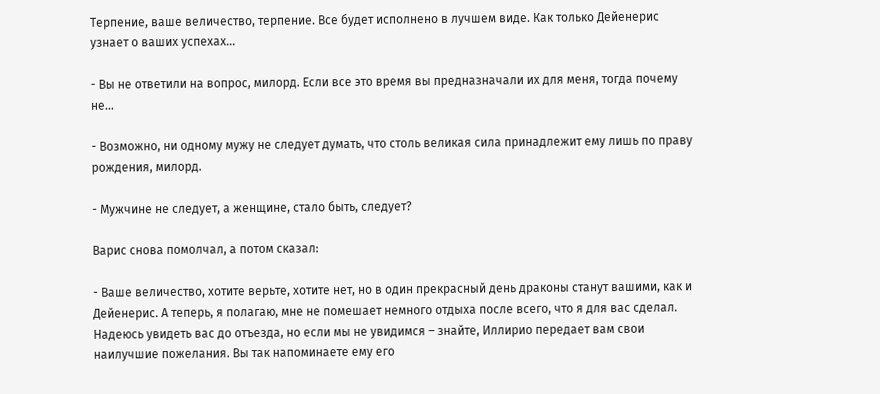Терпение, ваше величество, терпение. Все будет исполнено в лучшем виде. Как только Дейенерис узнает о ваших успехах…

- Вы не ответили на вопрос, милорд. Если все это время вы предназначали их для меня, тогда почему не…

- Возможно, ни одному мужу не следует думать, что столь великая сила принадлежит ему лишь по праву рождения, милорд.

- Мужчине не следует, а женщине, стало быть, следует?

Варис снова помолчал, а потом сказал:

- Ваше величество, хотите верьте, хотите нет, но в один прекрасный день драконы станут вашими, как и Дейенерис. А теперь, я полагаю, мне не помешает немного отдыха после всего, что я для вас сделал. Надеюсь увидеть вас до отъезда, но если мы не увидимся – знайте, Иллирио передает вам свои наилучшие пожелания. Вы так напоминаете ему его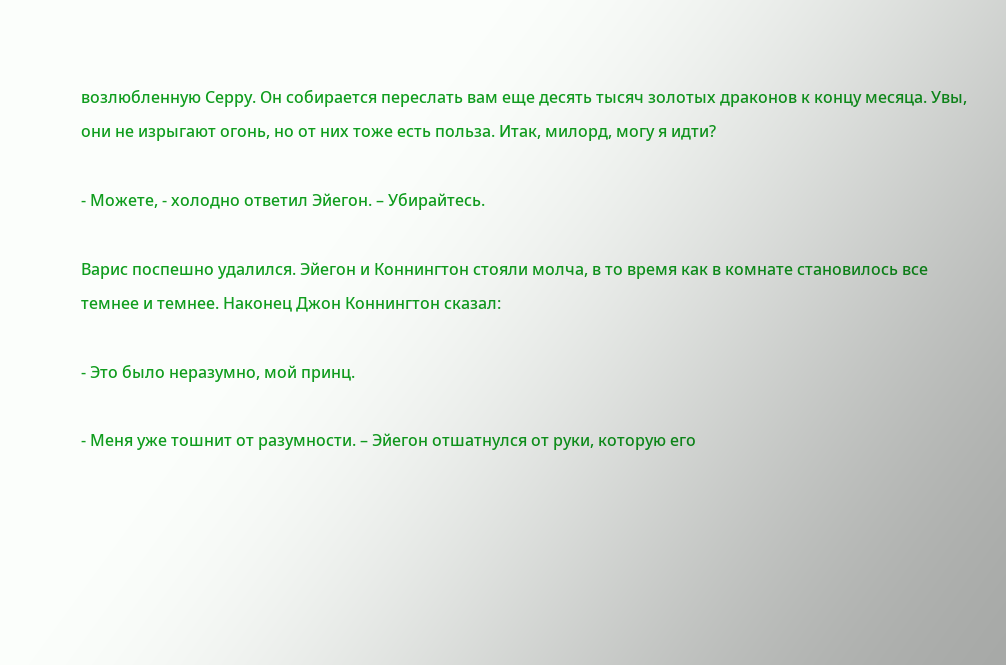возлюбленную Серру. Он собирается переслать вам еще десять тысяч золотых драконов к концу месяца. Увы, они не изрыгают огонь, но от них тоже есть польза. Итак, милорд, могу я идти?

- Можете, - холодно ответил Эйегон. – Убирайтесь.

Варис поспешно удалился. Эйегон и Коннингтон стояли молча, в то время как в комнате становилось все темнее и темнее. Наконец Джон Коннингтон сказал:

- Это было неразумно, мой принц.

- Меня уже тошнит от разумности. – Эйегон отшатнулся от руки, которую его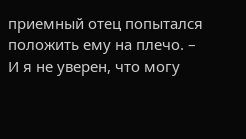приемный отец попытался положить ему на плечо. – И я не уверен, что могу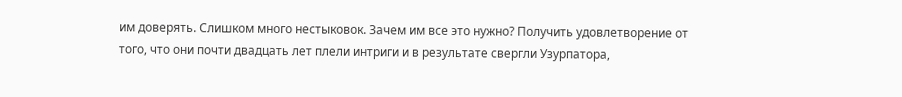им доверять. Слишком много нестыковок. Зачем им все это нужно? Получить удовлетворение от того, что они почти двадцать лет плели интриги и в результате свергли Узурпатора,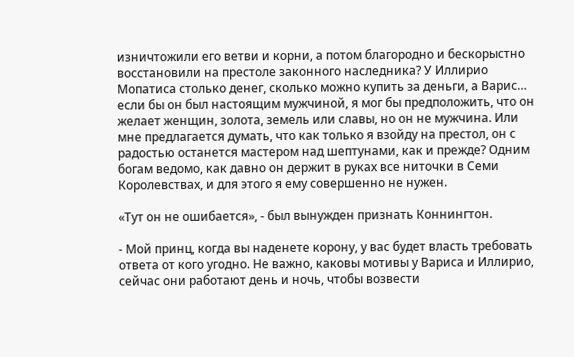изничтожили его ветви и корни, а потом благородно и бескорыстно восстановили на престоле законного наследника? У Иллирио Мопатиса столько денег, сколько можно купить за деньги, а Варис… если бы он был настоящим мужчиной, я мог бы предположить, что он желает женщин, золота, земель или славы, но он не мужчина. Или мне предлагается думать, что как только я взойду на престол, он с радостью останется мастером над шептунами, как и прежде? Одним богам ведомо, как давно он держит в руках все ниточки в Семи Королевствах, и для этого я ему совершенно не нужен.

«Тут он не ошибается», - был вынужден признать Коннингтон.

- Мой принц, когда вы наденете корону, у вас будет власть требовать ответа от кого угодно. Не важно, каковы мотивы у Вариса и Иллирио, сейчас они работают день и ночь, чтобы возвести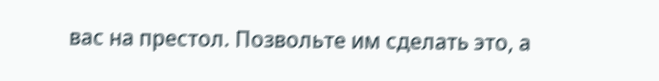вас на престол. Позвольте им сделать это, а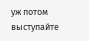уж потом выступайте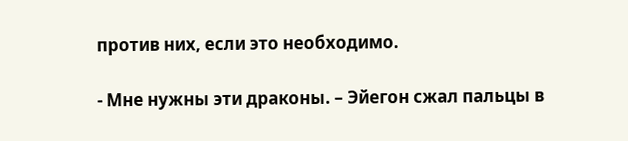против них, если это необходимо.

- Мне нужны эти драконы. – Эйегон сжал пальцы в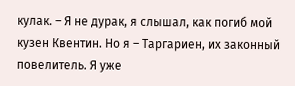кулак. – Я не дурак, я слышал, как погиб мой кузен Квентин. Но я – Таргариен, их законный повелитель. Я уже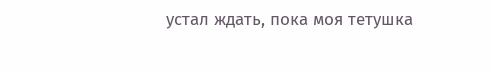устал ждать, пока моя тетушка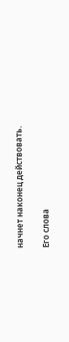начнет наконец действовать.

Его слова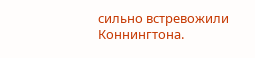сильно встревожили Коннингтона.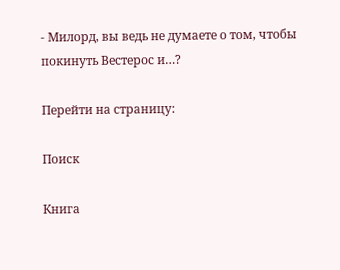- Милорд, вы ведь не думаете о том, чтобы покинуть Вестерос и…?

Перейти на страницу:

Поиск

Книга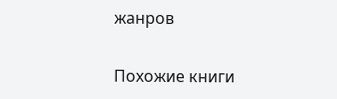жанров

Похожие книги